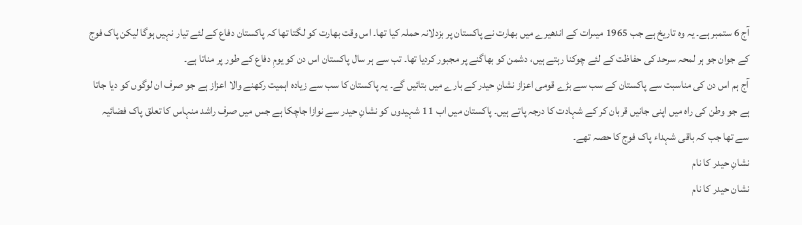آج 6 ستمبر ہے۔ یہ وہ تاریخ ہے جب 1965 میںرات کے اندھیرے میں بھارت نے پاکستان پر بزدلانہ حملہ کیا تھا۔ اس وقت بھارت کو لگتا تھا کہ پاکستان دفاع کے لئے تیار نہیں ہوگا لیکن پاک فوج کے جوان جو ہر لمحہ سرحد کی حفاظت کے لئے چوکنا رہتے ہیں، دشمن کو بھاگنے پر مجبور کردیا تھا۔ تب سے ہر سال پاکستان اس دن کو یومِ دفاع کے طور پر مناتا ہے۔
آج ہم اس دن کی مناسبت سے پاکستان کے سب سے بڑے قومی اعزاز نشانِ حیدر کے بارے میں بتائیں گے۔ یہ پاکستان کا سب سے زیادہ اہمیت رکھنے والا اعزاز ہے جو صرف ان لوگوں کو دیا جاتا ہے جو وطن کی راہ میں اپنی جانیں قربان کر کے شہادت کا درجہ پاتے ہیں۔ پاکستان میں اب 11 شہیدوں کو نشانِ حیدر سے نوازا جاچکا ہے جس میں صرف راشد منہاس کا تعلق پاک فضائیہ سے تھا جب کہ باقی شہداء پاک فوج کا حصہ تھے۔
نشانِ حیدر کا نام
نشان حیدر کا نام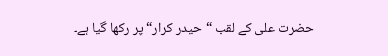حضرت علی کے لقب “حیدر کرار“ پر رکھا گیا ہے۔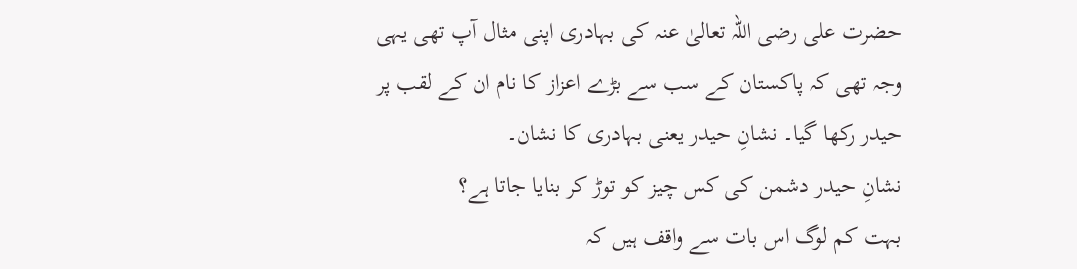حضرت علی رضی اللہ تعالیٰ عنہ کی بہادری اپنی مثال آپ تھی یہی وجہ تھی کہ پاکستان کے سب سے بڑے اعزاز کا نام ان کے لقب پر حیدر رکھا گیا۔ نشانِ حیدر یعنی بہادری کا نشان۔
نشانِ حیدر دشمن کی کس چیز کو توڑ کر بنایا جاتا ہے؟
بہت کم لوگ اس بات سے واقف ہیں کہ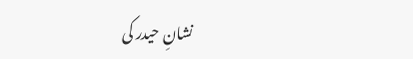نشانِ حیدر کی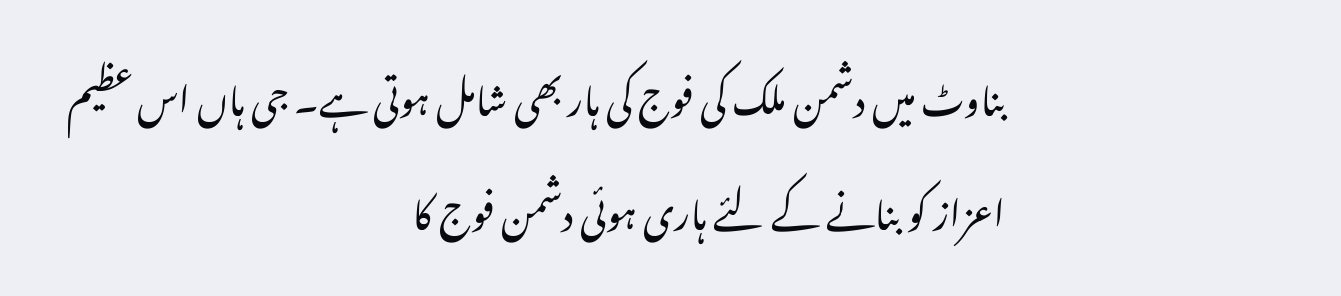بناوٹ میں دشمن ملک کی فوج کی ہار بھی شامل ہوتی ہے۔ جی ہاں اس عظیم اعزاز کو بنانے کے لئے ہاری ہوئی دشمن فوج کا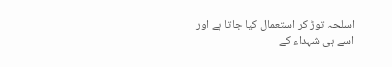اسلحہ توڑ کر استعمال کیا جاتا ہے اور اسے ہی شہداء کے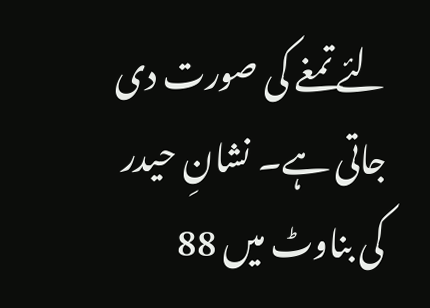لئے تمغے کی صورت دی جاتی ہے۔ نشانِ حیدر کی بناوٹ میں 88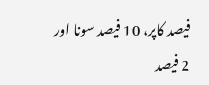فیصد کاپر، 10 فیصد سونا اور 2 فیصد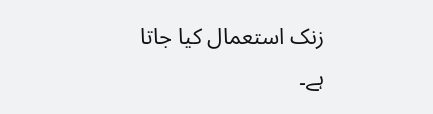زنک استعمال کیا جاتا ہے۔